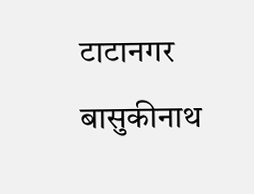टाटानगर बासुकीनाथ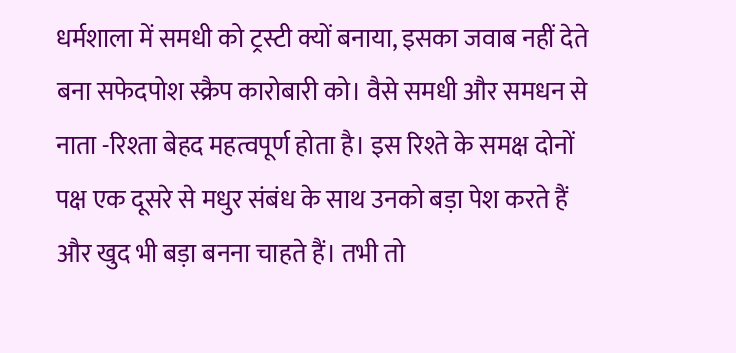धर्मशाला में समधी को ट्रस्टी क्यों बनाया, इसका जवाब नहीं देते बना सफेदपोश स्क्रैप कारोबारी को। वैसे समधी और समधन से नाता -रिश्ता बेहद महत्वपूर्ण होता है। इस रिश्ते के समक्ष दोनों पक्ष एक दूसरे से मधुर संबंध के साथ उनको बड़ा पेश करते हैं और खुद भी बड़ा बनना चाहते हैं। तभी तो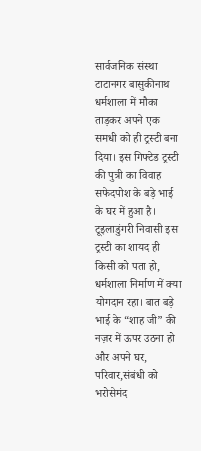सार्वजनिक संस्था टाटानगर बासुकीनाथ धर्मशाला में मौका ताड़कर अपने एक समधी को ही ट्रस्टी बना दिया। इस गिफ्टेड ट्रस्टी की पुत्री का विवाह सफेदपोश के बड़े भाई के घर में हुआ है। टूइलाडुंगरी निवासी इस ट्रस्टी का शायद ही किसी को पता हो, धर्मशाला निर्माण में क्या योगदान रहा। बात बड़े भाई के “शाह जी” की नज़र में ऊपर उठना हो और अपने घर, परिवार,संबंधी को भरोसेमंद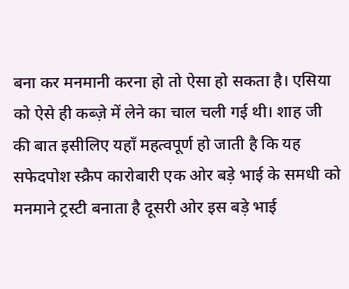बना कर मनमानी करना हो तो ऐसा हो सकता है। एसिया को ऐसे ही कब्ज़े में लेने का चाल चली गई थी। शाह जी की बात इसीलिए यहाँ महत्वपूर्ण हो जाती है कि यह सफेदपोश स्क्रैप कारोबारी एक ओर बड़े भाई के समधी को मनमाने ट्रस्टी बनाता है दूसरी ओर इस बड़े भाई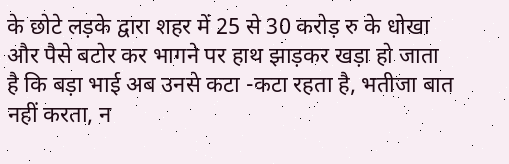के छोटे लड़के द्वारा शहर में 25 से 30 करोड़ रु के धोखा और पैसे बटोर कर भागने पर हाथ झाड़कर खड़ा हो जाता है कि बड़ा भाई अब उनसे कटा -कटा रहता है, भतीजा बात नहीं करता, न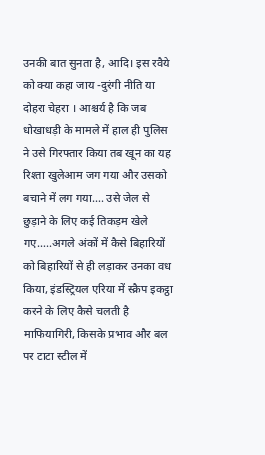उनकी बात सुनता है, आदि। इस रवैये को क्या कहा जाय -दुरंगी नीति या दोहरा चेहरा । आश्चर्य है कि जब धोखाधड़ी के मामले में हाल ही पुलिस ने उसे गिरफ्तार किया तब खून का यह रिश्ता खुलेआम जग गया और उसको बचाने में लग गया…. उसे जेल से छुड़ाने के लिए कई तिकड़म खेले गए…..अगले अंकों में कैसे बिहारियों को बिहारियों से ही लड़ाकर उनका वध किया, इंडस्ट्रियल एरिया में स्क्रैप इकट्ठा करने के लिए कैसे चलती है माफियागिरी, किसके प्रभाव और बल पर टाटा स्टील में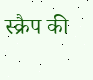स्क्रैप की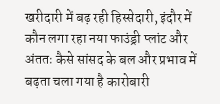खरीदारी में बढ़ रही हिस्सेदारी, इंदौर में कौन लगा रहा नया फाउंड्री प्लांट और अंततः कैसे सांसद के बल और प्रभाव में बढ़ता चला गया है कारोबारी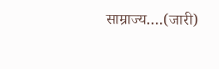साम्राज्य….(जारी)